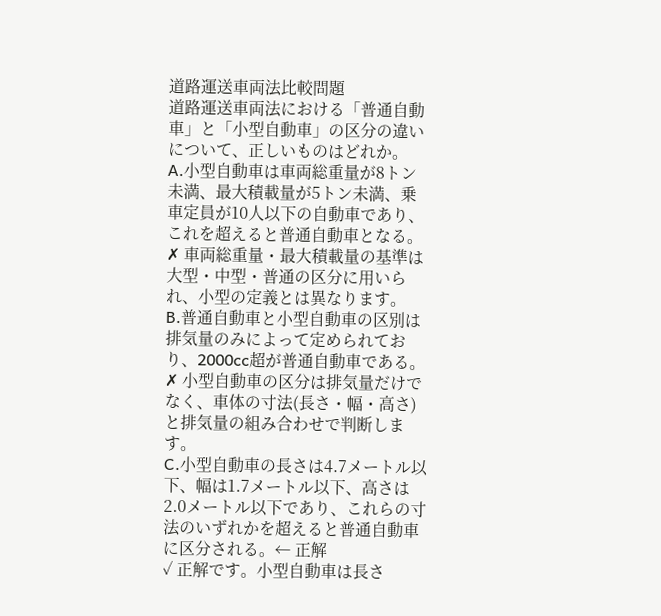道路運送車両法比較問題
道路運送車両法における「普通自動車」と「小型自動車」の区分の違いについて、正しいものはどれか。
A.小型自動車は車両総重量が8トン未満、最大積載量が5トン未満、乗車定員が10人以下の自動車であり、これを超えると普通自動車となる。
✗ 車両総重量・最大積載量の基準は大型・中型・普通の区分に用いられ、小型の定義とは異なります。
B.普通自動車と小型自動車の区別は排気量のみによって定められており、2000cc超が普通自動車である。
✗ 小型自動車の区分は排気量だけでなく、車体の寸法(長さ・幅・高さ)と排気量の組み合わせで判断します。
C.小型自動車の長さは4.7メートル以下、幅は1.7メートル以下、高さは2.0メートル以下であり、これらの寸法のいずれかを超えると普通自動車に区分される。← 正解
✓ 正解です。小型自動車は長さ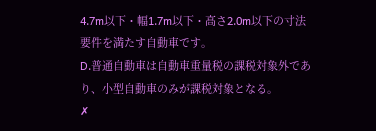4.7m以下・幅1.7m以下・高さ2.0m以下の寸法要件を満たす自動車です。
D.普通自動車は自動車重量税の課税対象外であり、小型自動車のみが課税対象となる。
✗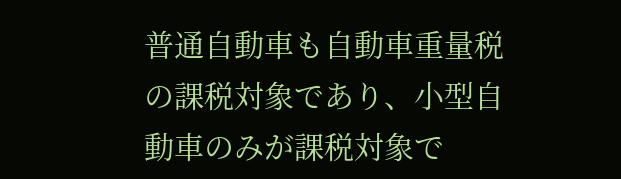普通自動車も自動車重量税の課税対象であり、小型自動車のみが課税対象で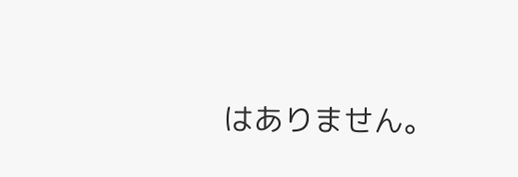はありません。